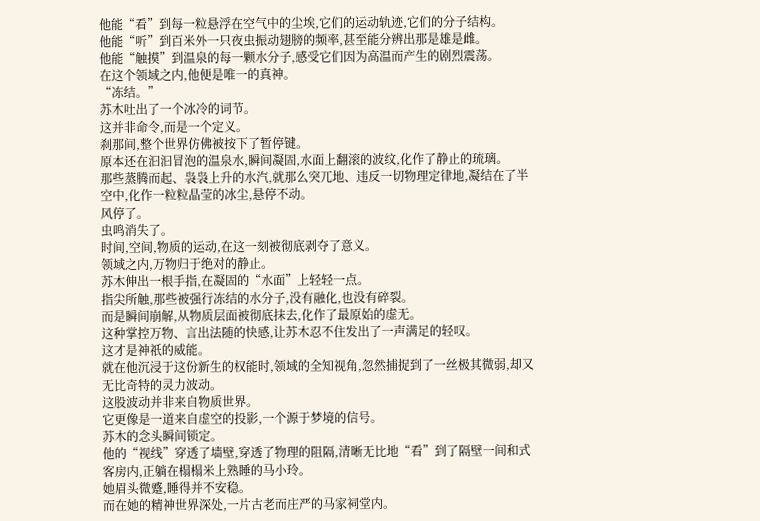他能“看”到每一粒悬浮在空气中的尘埃,它们的运动轨迹,它们的分子结构。
他能“听”到百米外一只夜虫振动翅膀的频率,甚至能分辨出那是雄是雌。
他能“触摸”到温泉的每一颗水分子,感受它们因为高温而产生的剧烈震荡。
在这个领域之内,他便是唯一的真神。
“冻结。”
苏木吐出了一个冰冷的词节。
这并非命令,而是一个定义。
刹那间,整个世界仿佛被按下了暂停键。
原本还在汩汩冒泡的温泉水,瞬间凝固,水面上翻滚的波纹,化作了静止的琉璃。
那些蒸腾而起、袅袅上升的水汽,就那么突兀地、违反一切物理定律地,凝结在了半空中,化作一粒粒晶莹的冰尘,悬停不动。
风停了。
虫鸣消失了。
时间,空间,物质的运动,在这一刻被彻底剥夺了意义。
领域之内,万物归于绝对的静止。
苏木伸出一根手指,在凝固的“水面”上轻轻一点。
指尖所触,那些被强行冻结的水分子,没有融化,也没有碎裂。
而是瞬间崩解,从物质层面被彻底抹去,化作了最原始的虚无。
这种掌控万物、言出法随的快感,让苏木忍不住发出了一声满足的轻叹。
这才是神祇的威能。
就在他沉浸于这份新生的权能时,领域的全知视角,忽然捕捉到了一丝极其微弱,却又无比奇特的灵力波动。
这股波动并非来自物质世界。
它更像是一道来自虚空的投影,一个源于梦境的信号。
苏木的念头瞬间锁定。
他的“视线”穿透了墙壁,穿透了物理的阻隔,清晰无比地“看”到了隔壁一间和式客房内,正躺在榻榻米上熟睡的马小玲。
她眉头微蹙,睡得并不安稳。
而在她的精神世界深处,一片古老而庄严的马家祠堂内。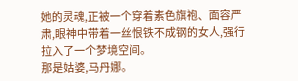她的灵魂,正被一个穿着素色旗袍、面容严肃,眼神中带着一丝恨铁不成钢的女人,强行拉入了一个梦境空间。
那是姑婆,马丹娜。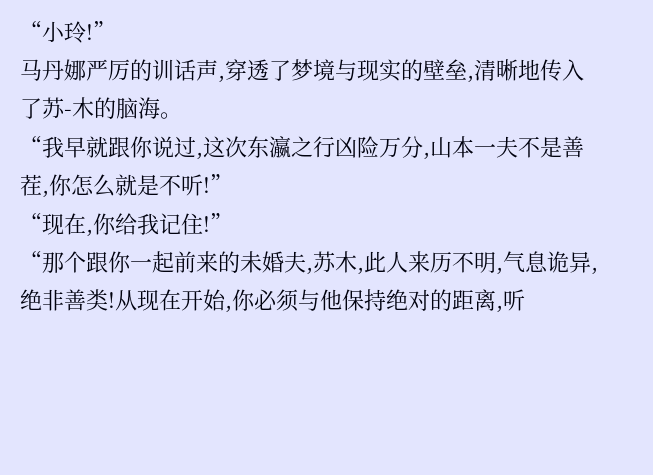“小玲!”
马丹娜严厉的训话声,穿透了梦境与现实的壁垒,清晰地传入了苏-木的脑海。
“我早就跟你说过,这次东瀛之行凶险万分,山本一夫不是善茬,你怎么就是不听!”
“现在,你给我记住!”
“那个跟你一起前来的未婚夫,苏木,此人来历不明,气息诡异,绝非善类!从现在开始,你必须与他保持绝对的距离,听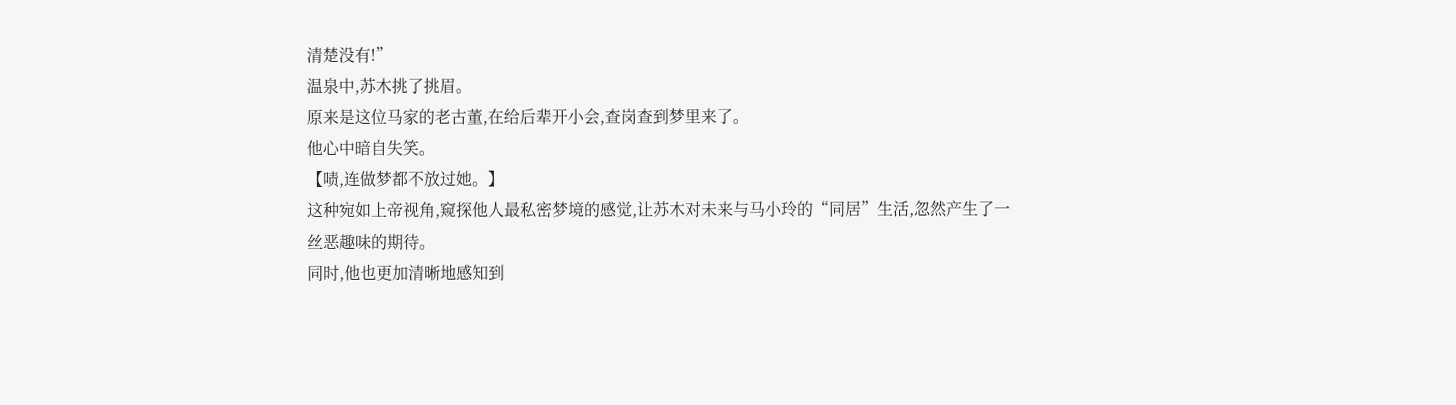清楚没有!”
温泉中,苏木挑了挑眉。
原来是这位马家的老古董,在给后辈开小会,查岗查到梦里来了。
他心中暗自失笑。
【啧,连做梦都不放过她。】
这种宛如上帝视角,窥探他人最私密梦境的感觉,让苏木对未来与马小玲的“同居”生活,忽然产生了一丝恶趣味的期待。
同时,他也更加清晰地感知到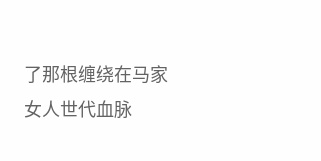了那根缠绕在马家女人世代血脉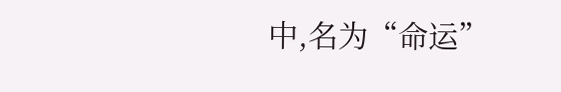中,名为“命运”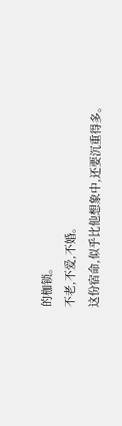的枷锁。
不老,不爱,不婚。
这份宿命,似乎比他想象中,还要沉重得多。